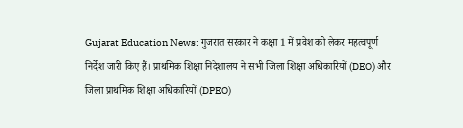Gujarat Education News: गुजरात सरकार ने कक्षा 1 में प्रवेश को लेकर महत्वपूर्ण निर्देश जारी किए हैं। प्राथमिक शिक्षा निदेशालय ने सभी जिला शिक्षा अधिकारियों (DEO) और जिला प्राथमिक शिक्षा अधिकारियों (DPEO)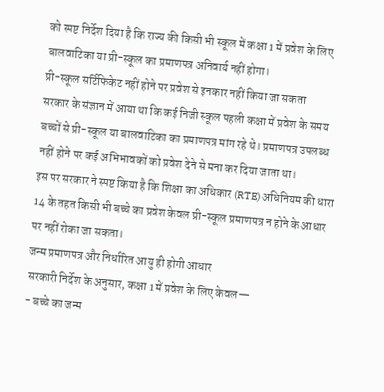को स्पष्ट निर्देश दिया है कि राज्य की किसी भी स्कूल में कक्षा 1 में प्रवेश के लिए बालवाटिका या प्री-स्कूल का प्रमाणपत्र अनिवार्य नहीं होगा।
प्री-स्कूल सर्टिफिकेट नहीं होने पर प्रवेश से इनकार नहीं किया जा सकता
सरकार के संज्ञान में आया था कि कई निजी स्कूल पहली कक्षा में प्रवेश के समय बच्चों से प्री-स्कूल या बालवाटिका का प्रमाणपत्र मांग रहे थे। प्रमाणपत्र उपलब्ध नहीं होने पर कई अभिभावकों को प्रवेश देने से मना कर दिया जाता था।
इस पर सरकार ने स्पष्ट किया है कि शिक्षा का अधिकार (RTE) अधिनियम की धारा 14 के तहत किसी भी बच्चे का प्रवेश केवल प्री-स्कूल प्रमाणपत्र न होने के आधार पर नहीं रोका जा सकता।
जन्म प्रमाणपत्र और निर्धारित आयु ही होगी आधार
सरकारी निर्देश के अनुसार, कक्षा 1 में प्रवेश के लिए केवल—
- बच्चे का जन्म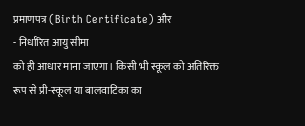प्रमाणपत्र (Birth Certificate) और
- निर्धारित आयु सीमा
को ही आधार माना जाएगा। किसी भी स्कूल को अतिरिक्त रूप से प्री-स्कूल या बालवाटिका का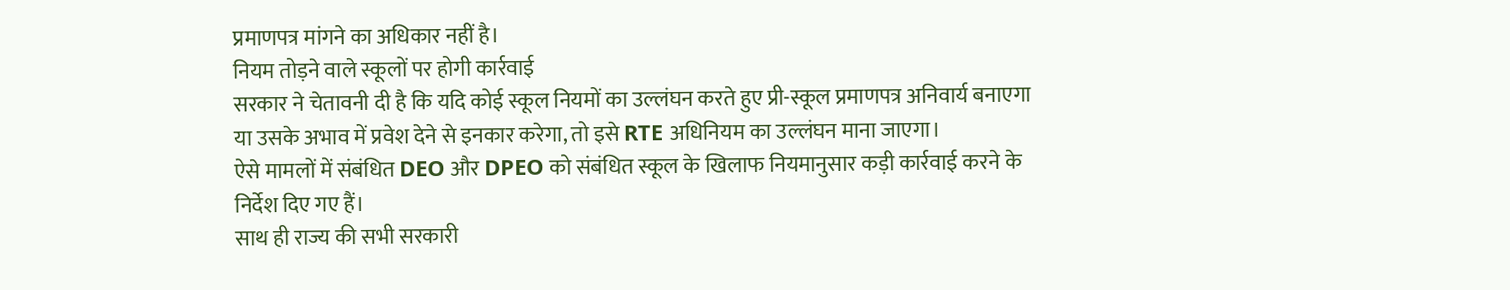प्रमाणपत्र मांगने का अधिकार नहीं है।
नियम तोड़ने वाले स्कूलों पर होगी कार्रवाई
सरकार ने चेतावनी दी है कि यदि कोई स्कूल नियमों का उल्लंघन करते हुए प्री-स्कूल प्रमाणपत्र अनिवार्य बनाएगा या उसके अभाव में प्रवेश देने से इनकार करेगा, तो इसे RTE अधिनियम का उल्लंघन माना जाएगा।
ऐसे मामलों में संबंधित DEO और DPEO को संबंधित स्कूल के खिलाफ नियमानुसार कड़ी कार्रवाई करने के निर्देश दिए गए हैं।
साथ ही राज्य की सभी सरकारी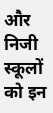और निजी स्कूलों को इन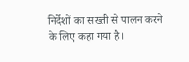निर्देशों का सख्ती से पालन करने के लिए कहा गया है।